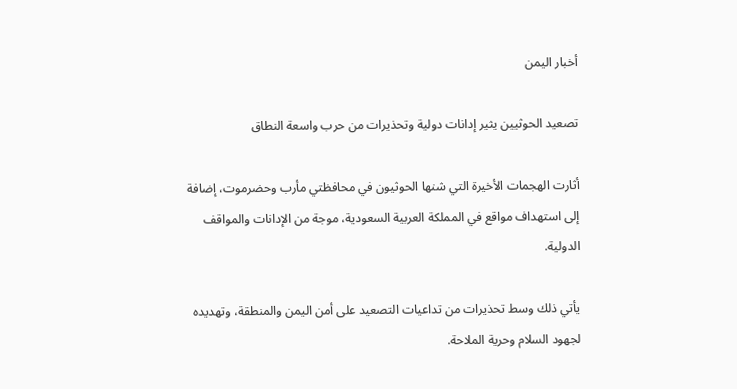أخبار اليمن

تصعيد الحوثيين يثير إدانات دولية وتحذيرات من حرب واسعة النطاق

أثارت الهجمات الأخيرة التي شنها الحوثيون في محافظتي مأرب وحضرموت، إضافة إلى استهداف مواقع في المملكة العربية السعودية، موجة من الإدانات والمواقف الدولية.

يأتي ذلك وسط تحذيرات من تداعيات التصعيد على أمن اليمن والمنطقة، وتهديده لجهود السلام وحرية الملاحة.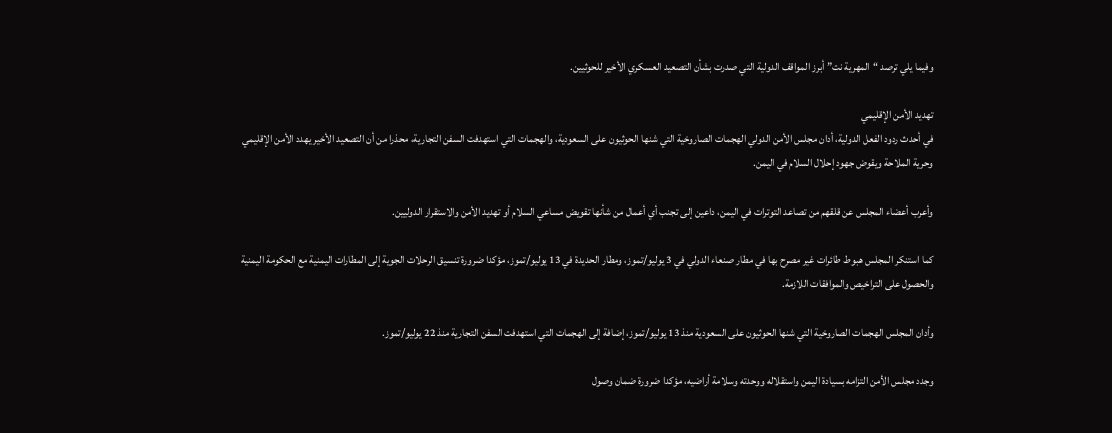وفيما يلي ترصد “المهرية نت” أبرز المواقف الدولية التي صدرت بشأن التصعيد العسكري الأخير للحوثيين.

تهديد الأمن الإقليمي
في أحدث ردود الفعل الدولية، أدان مجلس الأمن الدولي الهجمات الصاروخية التي شنها الحوثيون على السعودية، والهجمات التي استهدفت السفن التجارية، محذرا من أن التصعيد الأخير يهدد الأمن الإقليمي وحرية الملاحة ويقوض جهود إحلال السلام في اليمن.

وأعرب أعضاء المجلس عن قلقهم من تصاعد التوترات في اليمن، داعين إلى تجنب أي أعمال من شأنها تقويض مساعي السلام أو تهديد الأمن والاستقرار الدوليين.

كما استنكر المجلس هبوط طائرات غير مصرح بها في مطار صنعاء الدولي في 3 يوليو/تموز، ومطار الحديدة في 13 يوليو/تموز، مؤكدا ضرورة تنسيق الرحلات الجوية إلى المطارات اليمنية مع الحكومة اليمنية والحصول على التراخيص والموافقات اللازمة.

وأدان المجلس الهجمات الصاروخية التي شنها الحوثيون على السعودية منذ 13 يوليو/تموز، إضافة إلى الهجمات التي استهدفت السفن التجارية منذ 22 يوليو/تموز.

وجدد مجلس الأمن التزامه بسيادة اليمن واستقلاله ووحدته وسلامة أراضيه، مؤكدا ضرورة ضمان وصول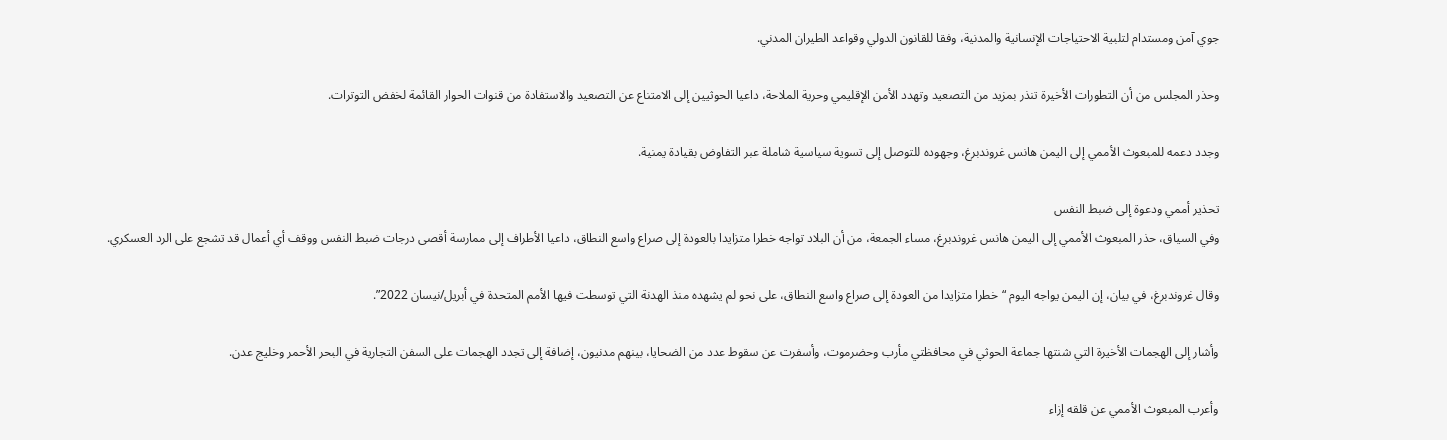جوي آمن ومستدام لتلبية الاحتياجات الإنسانية والمدنية، وفقا للقانون الدولي وقواعد الطيران المدني.

وحذر المجلس من أن التطورات الأخيرة تنذر بمزيد من التصعيد وتهدد الأمن الإقليمي وحرية الملاحة، داعيا الحوثيين إلى الامتناع عن التصعيد والاستفادة من قنوات الحوار القائمة لخفض التوترات.

وجدد دعمه للمبعوث الأممي إلى اليمن هانس غروندبرغ، وجهوده للتوصل إلى تسوية سياسية شاملة عبر التفاوض بقيادة يمنية.

تحذير أممي ودعوة إلى ضبط النفس
وفي السياق، حذر المبعوث الأممي إلى اليمن هانس غروندبرغ، مساء الجمعة، من أن البلاد تواجه خطرا متزايدا بالعودة إلى صراع واسع النطاق، داعيا الأطراف إلى ممارسة أقصى درجات ضبط النفس ووقف أي أعمال قد تشجع على الرد العسكري.

وقال غروندبرغ، في بيان، إن اليمن يواجه اليوم “خطرا متزايدا من العودة إلى صراع واسع النطاق، على نحو لم يشهده منذ الهدنة التي توسطت فيها الأمم المتحدة في أبريل/نيسان 2022”.

وأشار إلى الهجمات الأخيرة التي شنتها جماعة الحوثي في محافظتي مأرب وحضرموت، وأسفرت عن سقوط عدد من الضحايا، بينهم مدنيون، إضافة إلى تجدد الهجمات على السفن التجارية في البحر الأحمر وخليج عدن.

وأعرب المبعوث الأممي عن قلقه إزاء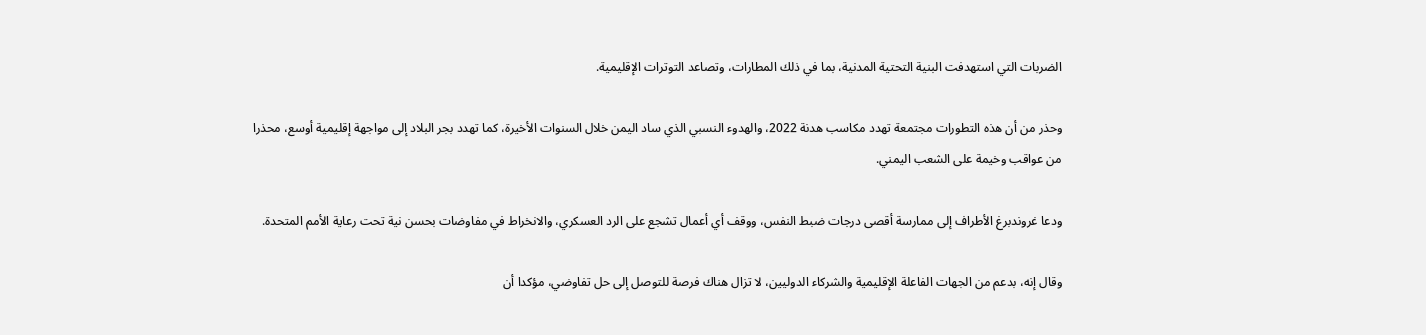الضربات التي استهدفت البنية التحتية المدنية، بما في ذلك المطارات، وتصاعد التوترات الإقليمية.

وحذر من أن هذه التطورات مجتمعة تهدد مكاسب هدنة 2022، والهدوء النسبي الذي ساد اليمن خلال السنوات الأخيرة، كما تهدد بجر البلاد إلى مواجهة إقليمية أوسع، محذرا من عواقب وخيمة على الشعب اليمني.

ودعا غروندبرغ الأطراف إلى ممارسة أقصى درجات ضبط النفس، ووقف أي أعمال تشجع على الرد العسكري، والانخراط في مفاوضات بحسن نية تحت رعاية الأمم المتحدة.

وقال إنه، بدعم من الجهات الفاعلة الإقليمية والشركاء الدوليين، لا تزال هناك فرصة للتوصل إلى حل تفاوضي، مؤكدا أن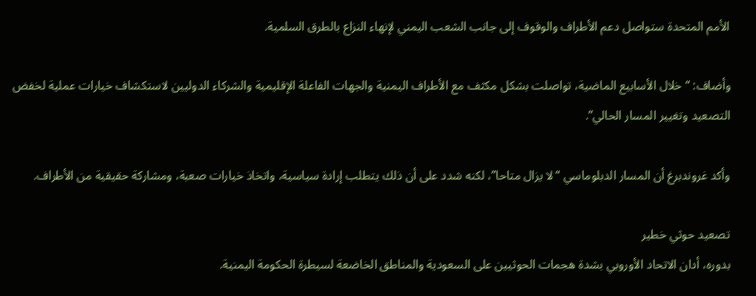الأمم المتحدة ستواصل دعم الأطراف والوقوف إلى جانب الشعب اليمني لإنهاء النزاع بالطرق السلمية.

وأضاف: “خلال الأسابيع الماضية، تواصلت بشكل مكثف مع الأطراف اليمنية والجهات الفاعلة الإقليمية والشركاء الدوليين لاستكشاف خيارات عملية لخفض التصعيد وتغيير المسار الحالي”.

وأكد غروندبرغ أن المسار الدبلوماسي “لا يزال متاحا”، لكنه شدد على أن ذلك يتطلب إرادة سياسية، واتخاذ خيارات صعبة، ومشاركة حقيقية من الأطراف.

تصعيد حوثي خطير
بدوره، أدان الاتحاد الأوروبي بشدة هجمات الحوثيين على السعودية والمناطق الخاضعة لسيطرة الحكومة اليمنية.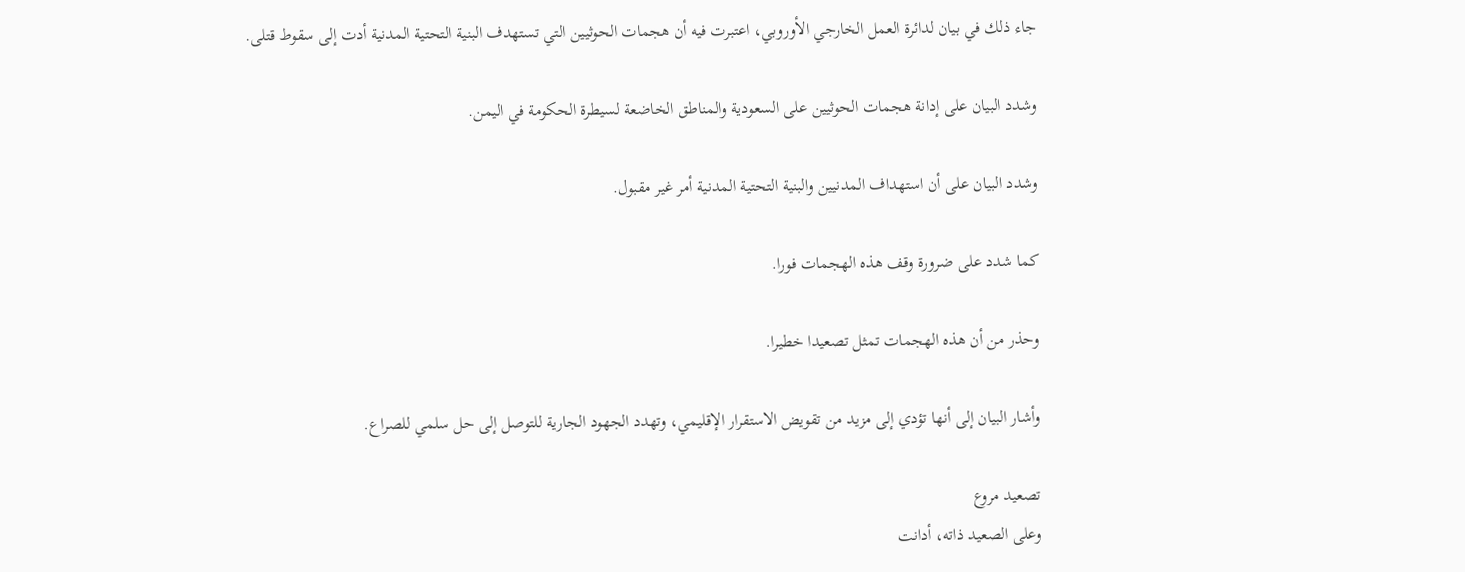جاء ذلك في بيان لدائرة العمل الخارجي الأوروبي، اعتبرت فيه أن هجمات الحوثيين التي تستهدف البنية التحتية المدنية أدت إلى سقوط قتلى.

وشدد البيان على إدانة هجمات الحوثيين على السعودية والمناطق الخاضعة لسيطرة الحكومة في اليمن.

وشدد البيان على أن استهداف المدنيين والبنية التحتية المدنية أمر غير مقبول.

كما شدد على ضرورة وقف هذه الهجمات فورا.

وحذر من أن هذه الهجمات تمثل تصعيدا خطيرا.

وأشار البيان إلى أنها تؤدي إلى مزيد من تقويض الاستقرار الإقليمي، وتهدد الجهود الجارية للتوصل إلى حل سلمي للصراع.

تصعيد مروع
وعلى الصعيد ذاته، أدانت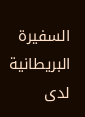السفيرة البريطانية لدى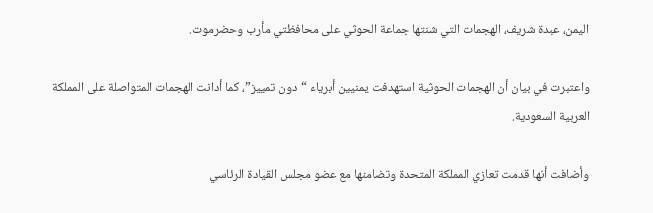اليمن، عبدة شريف، الهجمات التي شنتها جماعة الحوثي على محافظتي مأرب وحضرموت.

واعتبرت في بيان أن الهجمات الحوثية استهدفت يمنيين أبرياء “دون تمييز”، كما أدانت الهجمات المتواصلة على المملكة العربية السعودية.

وأضافت أنها قدمت تعازي المملكة المتحدة وتضامنها مع عضو مجلس القيادة الرئاسي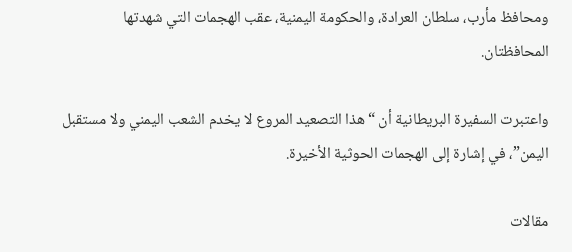ومحافظ مأرب، سلطان العرادة، والحكومة اليمنية، عقب الهجمات التي شهدتها المحافظتان.

واعتبرت السفيرة البريطانية أن “هذا التصعيد المروع لا يخدم الشعب اليمني ولا مستقبل اليمن”، في إشارة إلى الهجمات الحوثية الأخيرة.

مقالات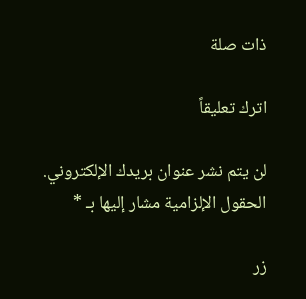ذات صلة

اترك تعليقاً

لن يتم نشر عنوان بريدك الإلكتروني. الحقول الإلزامية مشار إليها بـ *

زر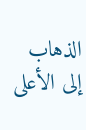الذهاب إلى الأعلى